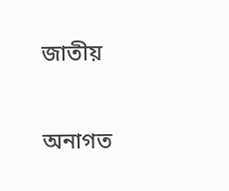জাতীয়

অনাগত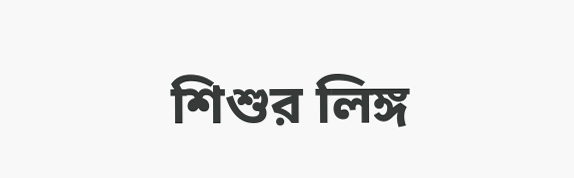শিশুর লিঙ্গ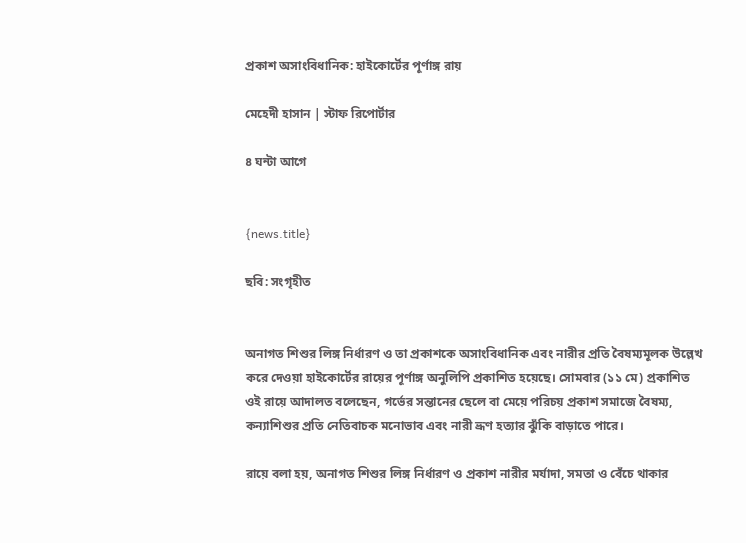প্রকাশ অসাংবিধানিক: হাইকোর্টের পূর্ণাঙ্গ রায়

মেহেদী হাসান | স্টাফ রিপোর্টার

৪ ঘন্টা আগে


{news.title}

ছবি: সংগৃহীত


অনাগত শিশুর লিঙ্গ নির্ধারণ ও তা প্রকাশকে অসাংবিধানিক এবং নারীর প্রতি বৈষম্যমূলক উল্লেখ করে দেওয়া হাইকোর্টের রায়ের পূর্ণাঙ্গ অনুলিপি প্রকাশিত হয়েছে। সোমবার (১১ মে) প্রকাশিত ওই রায়ে আদালত বলেছেন, গর্ভের সন্তানের ছেলে বা মেয়ে পরিচয় প্রকাশ সমাজে বৈষম্য, কন্যাশিশুর প্রতি নেতিবাচক মনোভাব এবং নারী ভ্রূণ হত্যার ঝুঁকি বাড়াতে পারে।

রায়ে বলা হয়, অনাগত শিশুর লিঙ্গ নির্ধারণ ও প্রকাশ নারীর মর্যাদা, সমতা ও বেঁচে থাকার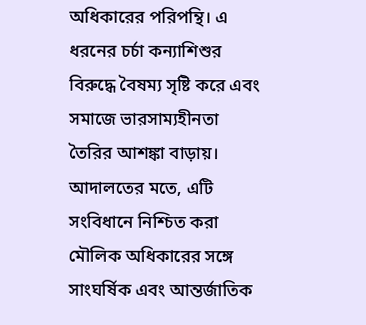অধিকারের পরিপন্থি। এ ধরনের চর্চা কন্যাশিশুর বিরুদ্ধে বৈষম্য সৃষ্টি করে এবং সমাজে ভারসাম্যহীনতা তৈরির আশঙ্কা বাড়ায়। আদালতের মতে, এটি সংবিধানে নিশ্চিত করা মৌলিক অধিকারের সঙ্গে সাংঘর্ষিক এবং আন্তর্জাতিক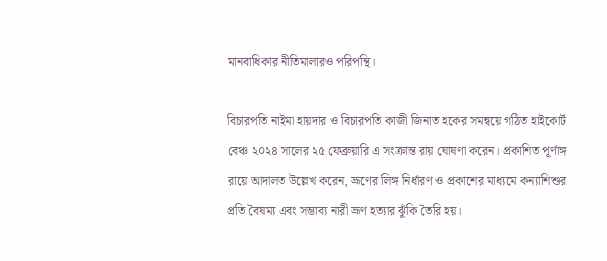মানবাধিকার নীতিমালারও পরিপন্থি।

বিচারপতি নাইমা হায়দার ও বিচারপতি কাজী জিনাত হকের সমন্বয়ে গঠিত হাইকোর্ট বেঞ্চ ২০২৪ সালের ২৫ ফেব্রুয়ারি এ সংক্রান্ত রায় ঘোষণা করেন। প্রকাশিত পূর্ণাঙ্গ রায়ে আদালত উল্লেখ করেন, ভ্রূণের লিঙ্গ নির্ধারণ ও প্রকাশের মাধ্যমে কন্যাশিশুর প্রতি বৈষম্য এবং সম্ভাব্য নারী ভ্রূণ হত্যার ঝুঁকি তৈরি হয়।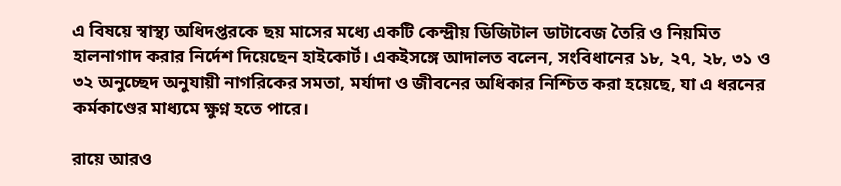এ বিষয়ে স্বাস্থ্য অধিদপ্তরকে ছয় মাসের মধ্যে একটি কেন্দ্রীয় ডিজিটাল ডাটাবেজ তৈরি ও নিয়মিত হালনাগাদ করার নির্দেশ দিয়েছেন হাইকোর্ট। একইসঙ্গে আদালত বলেন, সংবিধানের ১৮, ২৭, ২৮, ৩১ ও ৩২ অনুচ্ছেদ অনুযায়ী নাগরিকের সমতা, মর্যাদা ও জীবনের অধিকার নিশ্চিত করা হয়েছে, যা এ ধরনের কর্মকাণ্ডের মাধ্যমে ক্ষুণ্ন হতে পারে।

রায়ে আরও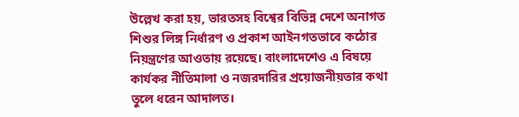উল্লেখ করা হয়, ভারতসহ বিশ্বের বিভিন্ন দেশে অনাগত শিশুর লিঙ্গ নির্ধারণ ও প্রকাশ আইনগতভাবে কঠোর নিয়ন্ত্রণের আওতায় রয়েছে। বাংলাদেশেও এ বিষয়ে কার্যকর নীতিমালা ও নজরদারির প্রয়োজনীয়তার কথা তুলে ধরেন আদালত।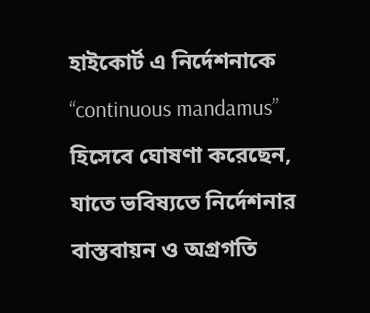হাইকোর্ট এ নির্দেশনাকে “continuous mandamus” হিসেবে ঘোষণা করেছেন, যাতে ভবিষ্যতে নির্দেশনার বাস্তবায়ন ও অগ্রগতি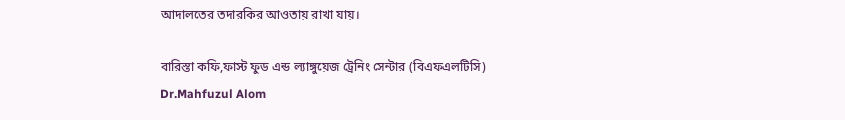আদালতের তদারকির আওতায় রাখা যায়।

বারিস্তা কফি,ফাস্ট ফুড এন্ড ল্যাঙ্গুয়েজ ট্রেনিং সেন্টার (বিএফএলটিসি)
Dr.Mahfuzul Alom